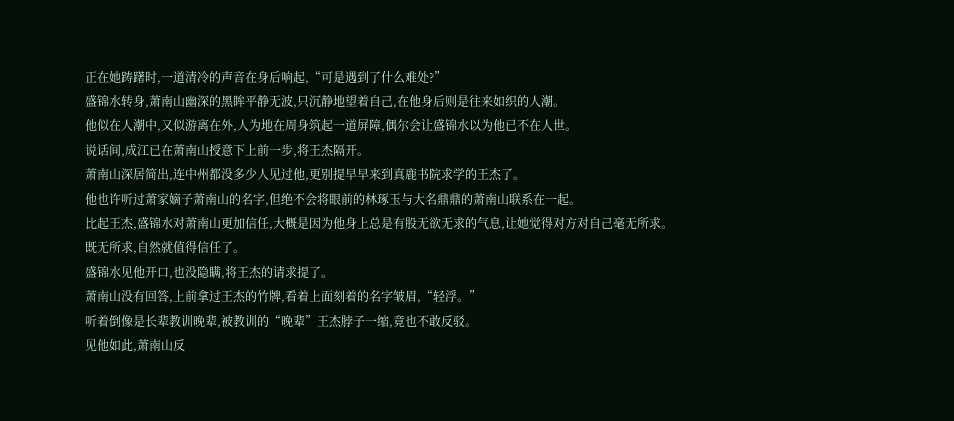正在她踌躇时,一道清冷的声音在身后响起,“可是遇到了什么难处?”
盛锦水转身,萧南山幽深的黑眸平静无波,只沉静地望着自己,在他身后则是往来如织的人潮。
他似在人潮中,又似游离在外,人为地在周身筑起一道屏障,偶尔会让盛锦水以为他已不在人世。
说话间,成江已在萧南山授意下上前一步,将王杰隔开。
萧南山深居简出,连中州都没多少人见过他,更别提早早来到真鹿书院求学的王杰了。
他也许听过萧家嫡子萧南山的名字,但绝不会将眼前的林琢玉与大名鼎鼎的萧南山联系在一起。
比起王杰,盛锦水对萧南山更加信任,大概是因为他身上总是有股无欲无求的气息,让她觉得对方对自己毫无所求。
既无所求,自然就值得信任了。
盛锦水见他开口,也没隐瞒,将王杰的请求提了。
萧南山没有回答,上前拿过王杰的竹牌,看着上面刻着的名字皱眉,“轻浮。”
听着倒像是长辈教训晚辈,被教训的“晚辈”王杰脖子一缩,竟也不敢反驳。
见他如此,萧南山反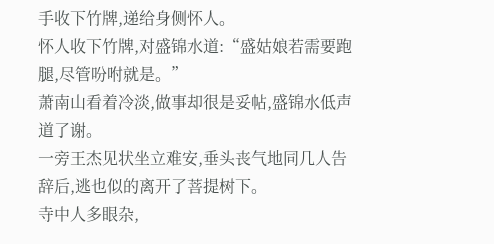手收下竹牌,递给身侧怀人。
怀人收下竹牌,对盛锦水道:“盛姑娘若需要跑腿,尽管吩咐就是。”
萧南山看着冷淡,做事却很是妥帖,盛锦水低声道了谢。
一旁王杰见状坐立难安,垂头丧气地同几人告辞后,逃也似的离开了菩提树下。
寺中人多眼杂,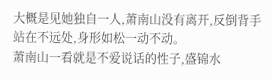大概是见她独自一人,萧南山没有离开,反倒背手站在不远处,身形如松一动不动。
萧南山一看就是不爱说话的性子,盛锦水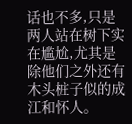话也不多,只是两人站在树下实在尴尬,尤其是除他们之外还有木头桩子似的成江和怀人。